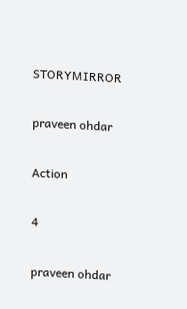STORYMIRROR

praveen ohdar

Action

4

praveen ohdar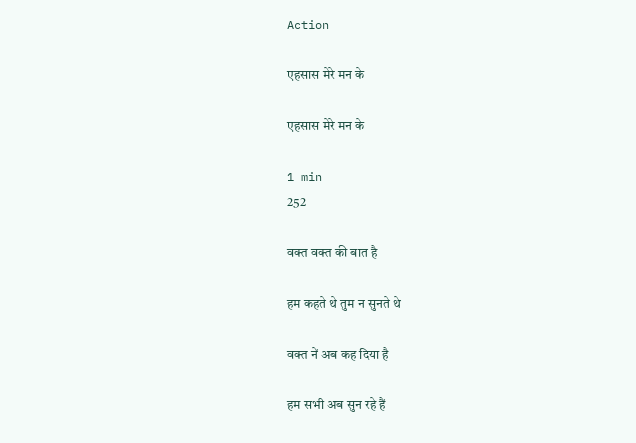Action

एहसास मेरे मन के

एहसास मेरे मन के

1 min
252

वक्त वक्त की बात है

हम कहते थे तुम न सुनते थे

वक्त नें अब कह दिया है

हम सभी अब सुन रहे हैं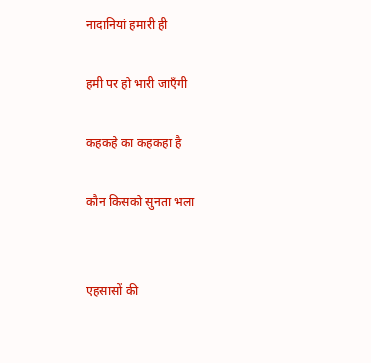नादानियां हमारी ही

हमी पर हो भारी जाएँगी

कहकहे का कहकहा है

कौन किसको सुनता भला


एहसासों की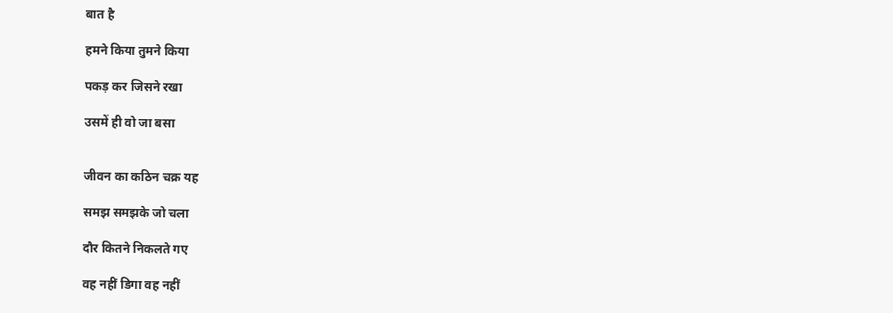बात है

हमने किया तुमने किया

पकड़ कर जिसने रखा

उसमें ही वो जा बसा


जीवन का कठिन चक्र यह

समझ समझके जो चला

दौर कितने निकलते गए

वह नहीं डिगा वह नहीं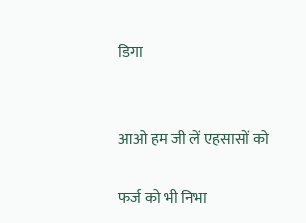डिगा


आओ हम जी लें एहसासों को

फर्ज को भी निभा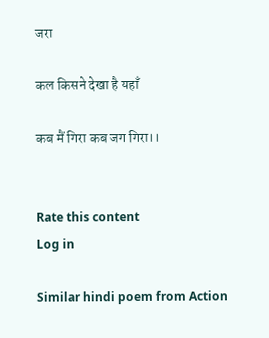जरा

कल किसने देखा है यहाँ

कब मैं गिरा कब जग गिरा।।


Rate this content
Log in

Similar hindi poem from Action